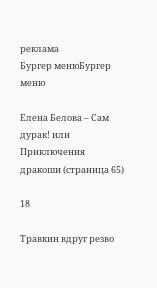реклама
Бургер менюБургер меню

Елена Белова – Сам дурак! или Приключения дракоши (страница 65)

18

Травкин вдруг резво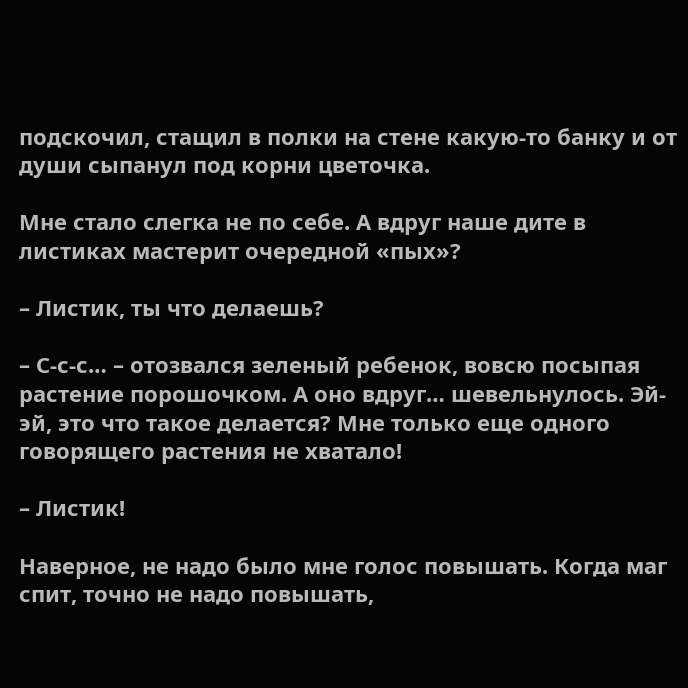подскочил, стащил в полки на стене какую-то банку и от души сыпанул под корни цветочка.

Мне стало слегка не по себе. А вдруг наше дите в листиках мастерит очередной «пых»?

– Листик, ты что делаешь?

– С-с-с… – отозвался зеленый ребенок, вовсю посыпая растение порошочком. А оно вдруг… шевельнулось. Эй-эй, это что такое делается? Мне только еще одного говорящего растения не хватало!

– Листик!

Наверное, не надо было мне голос повышать. Когда маг спит, точно не надо повышать,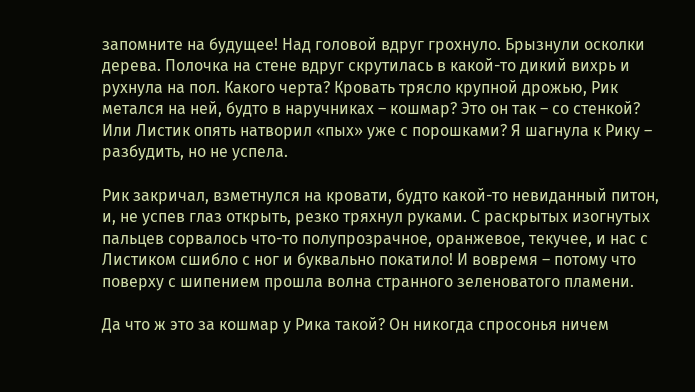запомните на будущее! Над головой вдруг грохнуло. Брызнули осколки дерева. Полочка на стене вдруг скрутилась в какой-то дикий вихрь и рухнула на пол. Какого черта? Кровать трясло крупной дрожью, Рик метался на ней, будто в наручниках – кошмар? Это он так – со стенкой? Или Листик опять натворил «пых» уже с порошками? Я шагнула к Рику – разбудить, но не успела.

Рик закричал, взметнулся на кровати, будто какой-то невиданный питон, и, не успев глаз открыть, резко тряхнул руками. С раскрытых изогнутых пальцев сорвалось что-то полупрозрачное, оранжевое, текучее, и нас с Листиком сшибло с ног и буквально покатило! И вовремя – потому что поверху с шипением прошла волна странного зеленоватого пламени.

Да что ж это за кошмар у Рика такой? Он никогда спросонья ничем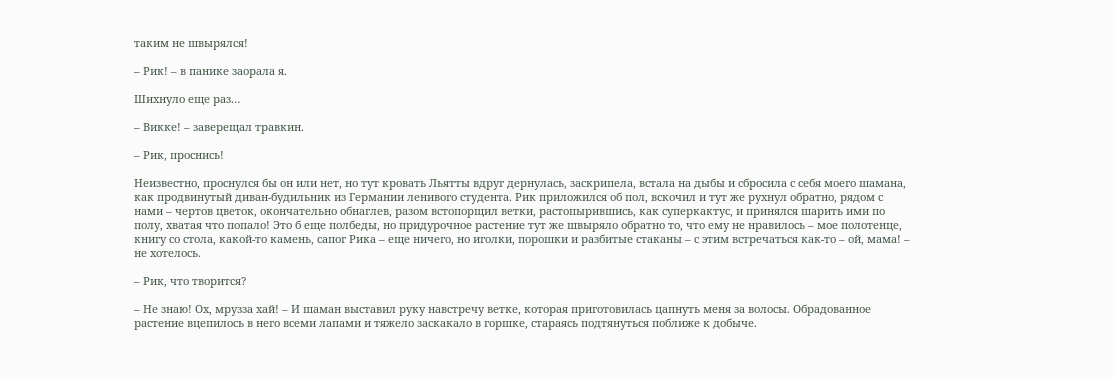таким не швырялся!

– Рик! – в панике заорала я.

Шихнуло еще раз…

– Викке! – заверещал травкин.

– Рик, проснись!

Неизвестно, проснулся бы он или нет, но тут кровать Льятты вдруг дернулась, заскрипела, встала на дыбы и сбросила с себя моего шамана, как продвинутый диван-будильник из Германии ленивого студента. Рик приложился об пол, вскочил и тут же рухнул обратно, рядом с нами – чертов цветок, окончательно обнаглев, разом встопорщил ветки, растопырившись, как суперкактус, и принялся шарить ими по полу, хватая что попало! Это б еще полбеды, но придурочное растение тут же швыряло обратно то, что ему не нравилось – мое полотенце, книгу со стола, какой-то камень, сапог Рика – еще ничего, но иголки, порошки и разбитые стаканы – с этим встречаться как-то – ой, мама! – не хотелось.

– Рик, что творится?

– Не знаю! Ох, мрузза хай! – И шаман выставил руку навстречу ветке, которая приготовилась цапнуть меня за волосы. Обрадованное растение вцепилось в него всеми лапами и тяжело заскакало в горшке, стараясь подтянуться поближе к добыче.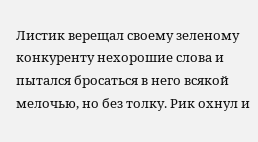Листик верещал своему зеленому конкуренту нехорошие слова и пытался бросаться в него всякой мелочью, но без толку. Рик охнул и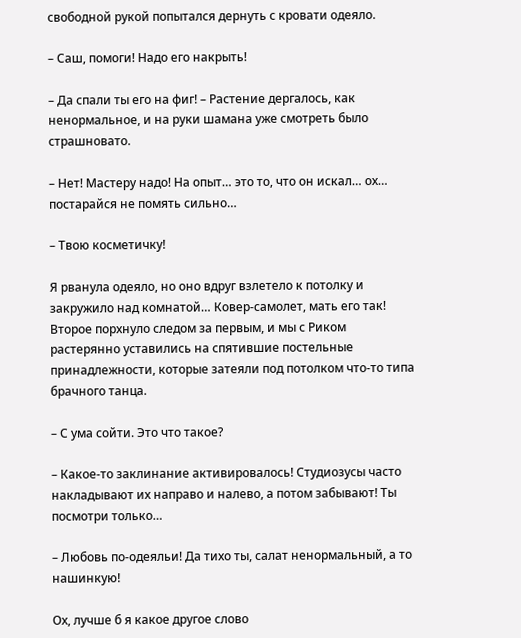свободной рукой попытался дернуть с кровати одеяло.

– Саш, помоги! Надо его накрыть!

– Да спали ты его на фиг! – Растение дергалось, как ненормальное, и на руки шамана уже смотреть было страшновато.

– Нет! Мастеру надо! На опыт… это то, что он искал… ох… постарайся не помять сильно…

– Твою косметичку!

Я рванула одеяло, но оно вдруг взлетело к потолку и закружило над комнатой… Ковер-самолет, мать его так! Второе порхнуло следом за первым, и мы с Риком растерянно уставились на спятившие постельные принадлежности, которые затеяли под потолком что-то типа брачного танца.

– С ума сойти. Это что такое?

– Какое-то заклинание активировалось! Студиозусы часто накладывают их направо и налево, а потом забывают! Ты посмотри только…

– Любовь по-одеяльи! Да тихо ты, салат ненормальный, а то нашинкую!

Ох, лучше б я какое другое слово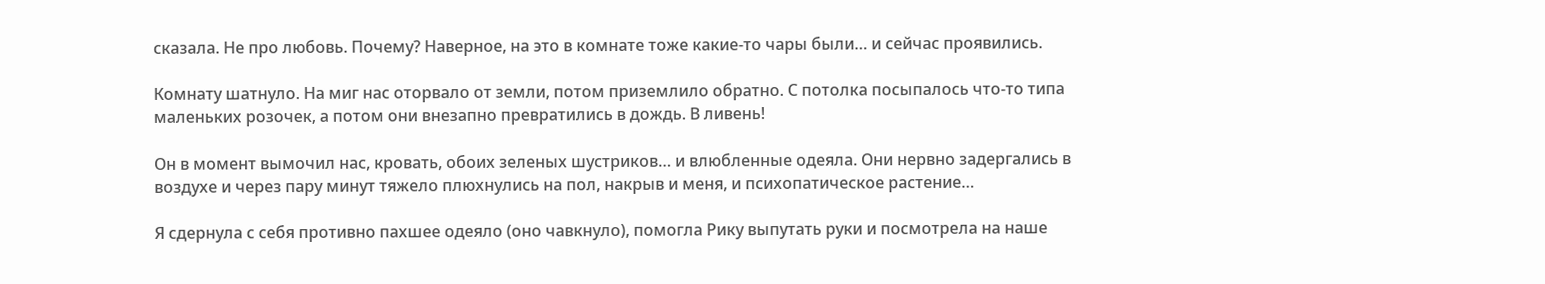сказала. Не про любовь. Почему? Наверное, на это в комнате тоже какие-то чары были… и сейчас проявились.

Комнату шатнуло. На миг нас оторвало от земли, потом приземлило обратно. С потолка посыпалось что-то типа маленьких розочек, а потом они внезапно превратились в дождь. В ливень!

Он в момент вымочил нас, кровать, обоих зеленых шустриков… и влюбленные одеяла. Они нервно задергались в воздухе и через пару минут тяжело плюхнулись на пол, накрыв и меня, и психопатическое растение…

Я сдернула с себя противно пахшее одеяло (оно чавкнуло), помогла Рику выпутать руки и посмотрела на наше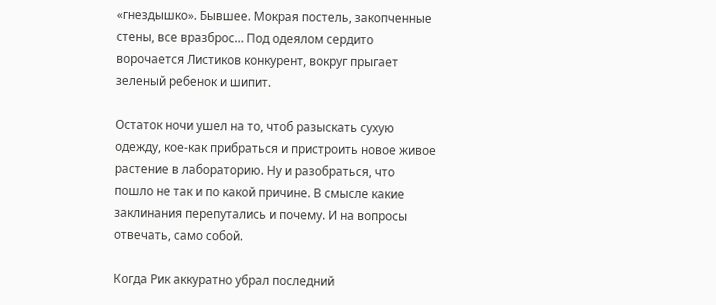«гнездышко». Бывшее. Мокрая постель, закопченные стены, все вразброс… Под одеялом сердито ворочается Листиков конкурент, вокруг прыгает зеленый ребенок и шипит.

Остаток ночи ушел на то, чтоб разыскать сухую одежду, кое-как прибраться и пристроить новое живое растение в лабораторию. Ну и разобраться, что пошло не так и по какой причине. В смысле какие заклинания перепутались и почему. И на вопросы отвечать, само собой.

Когда Рик аккуратно убрал последний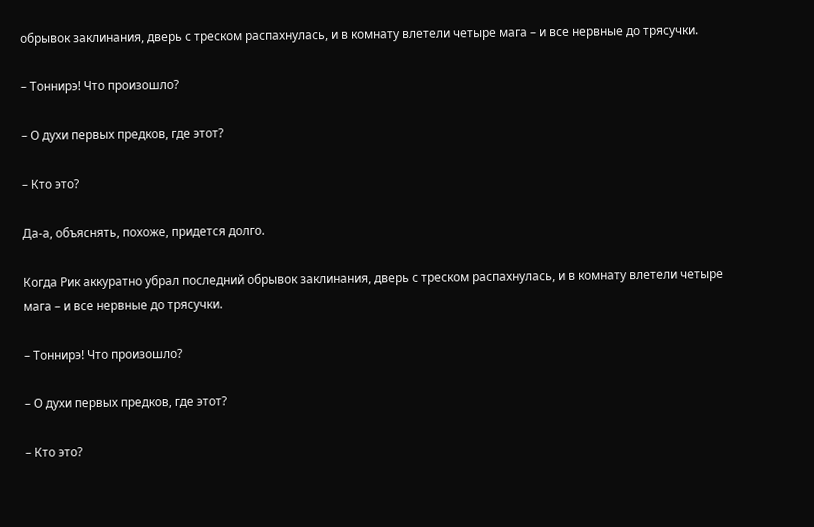обрывок заклинания, дверь с треском распахнулась, и в комнату влетели четыре мага – и все нервные до трясучки.

– Тоннирэ! Что произошло?

– О духи первых предков, где этот?

– Кто это?

Да-а, объяснять, похоже, придется долго.

Когда Рик аккуратно убрал последний обрывок заклинания, дверь с треском распахнулась, и в комнату влетели четыре мага – и все нервные до трясучки.

– Тоннирэ! Что произошло?

– О духи первых предков, где этот?

– Кто это?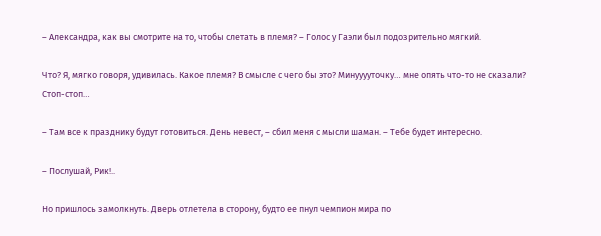– Александра, как вы смотрите на то, чтобы слетать в племя? – Голос у Гаэли был подозрительно мягкий.

Что? Я, мягко говоря, удивилась. Какое племя? В смысле с чего бы это? Минууууточку… мне опять что-то не сказали? Стоп-стоп…

– Там все к празднику будут готовиться. День невест, – сбил меня с мысли шаман. – Тебе будет интересно.

– Послушай, Рик!..

Но пришлось замолкнуть. Дверь отлетела в сторону, будто ее пнул чемпион мира по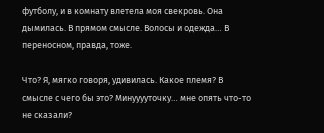футболу, и в комнату влетела моя свекровь. Она дымилась. В прямом смысле. Волосы и одежда… В переносном, правда, тоже.

Что? Я, мягко говоря, удивилась. Какое племя? В смысле с чего бы это? Минууууточку… мне опять что-то не сказали?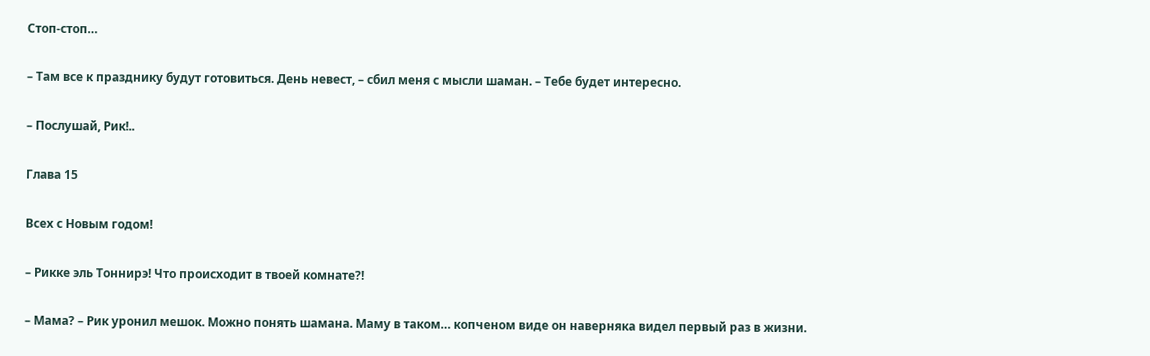Стоп-стоп…

– Там все к празднику будут готовиться. День невест, – сбил меня с мысли шаман. – Тебе будет интересно.

– Послушай, Рик!..

Глава 15

Всех с Новым годом!

– Рикке эль Тоннирэ! Что происходит в твоей комнате?!

– Мама? – Рик уронил мешок. Можно понять шамана. Маму в таком… копченом виде он наверняка видел первый раз в жизни.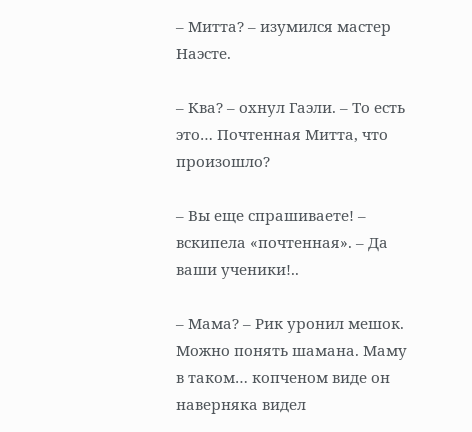– Митта? – изумился мастер Наэсте.

– Ква? – охнул Гаэли. – То есть это… Почтенная Митта, что произошло?

– Вы еще спрашиваете! – вскипела «почтенная». – Да ваши ученики!..

– Мама? – Рик уронил мешок. Можно понять шамана. Маму в таком… копченом виде он наверняка видел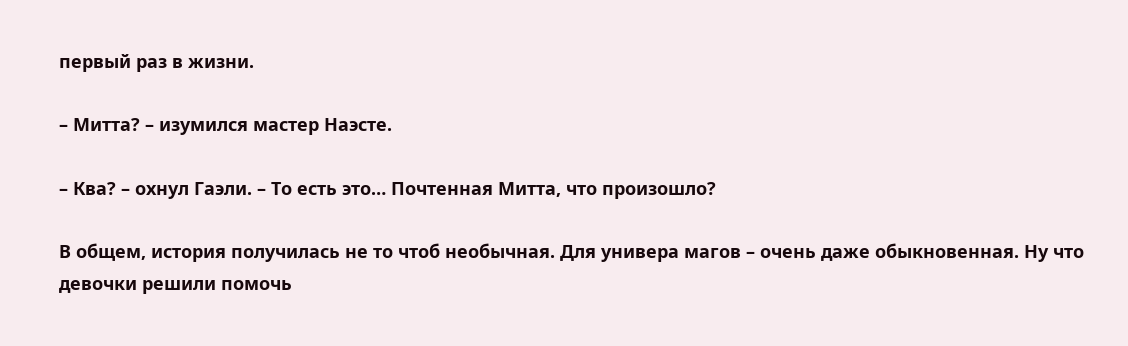первый раз в жизни.

– Митта? – изумился мастер Наэсте.

– Ква? – охнул Гаэли. – То есть это… Почтенная Митта, что произошло?

В общем, история получилась не то чтоб необычная. Для универа магов – очень даже обыкновенная. Ну что девочки решили помочь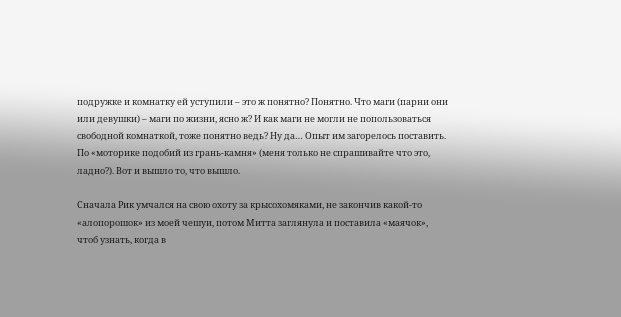подружке и комнатку ей уступили – это ж понятно? Понятно. Что маги (парни они или девушки) – маги по жизни, ясно ж? И как маги не могли не попользоваться свободной комнаткой, тоже понятно ведь? Ну да… Опыт им загорелось поставить. По «моторике подобий из грань-камня» (меня только не спрашивайте что это, ладно?). Вот и вышло то, что вышло.

Сначала Рик умчался на свою охоту за крысохомяками, не закончив какой-то «алопорошок» из моей чешуи, потом Митта заглянула и поставила «маячок», чтоб узнать, когда в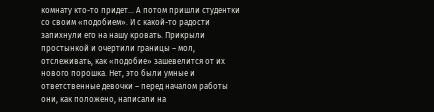комнату кто-то придет… А потом пришли студентки со своим «подобием». И с какой-то радости запихнули его на нашу кровать. Прикрыли простынкой и очертили границы – мол, отслеживать, как «подобие» зашевелится от их нового порошка. Нет, это были умные и ответственные девочки – перед началом работы они, как положено, написали на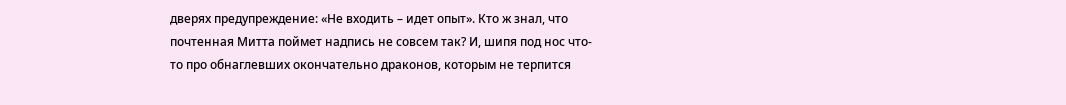дверях предупреждение: «Не входить – идет опыт». Кто ж знал, что почтенная Митта поймет надпись не совсем так? И, шипя под нос что-то про обнаглевших окончательно драконов, которым не терпится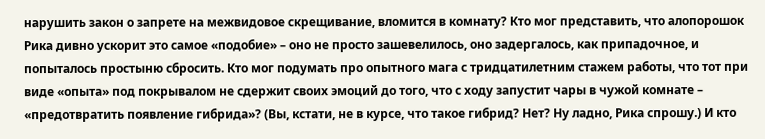нарушить закон о запрете на межвидовое скрещивание, вломится в комнату? Кто мог представить, что алопорошок Рика дивно ускорит это самое «подобие» – оно не просто зашевелилось, оно задергалось, как припадочное, и попыталось простыню сбросить. Кто мог подумать про опытного мага с тридцатилетним стажем работы, что тот при виде «опыта» под покрывалом не сдержит своих эмоций до того, что с ходу запустит чары в чужой комнате – «предотвратить появление гибрида»? (Вы, кстати, не в курсе, что такое гибрид? Нет? Ну ладно, Рика спрошу.) И кто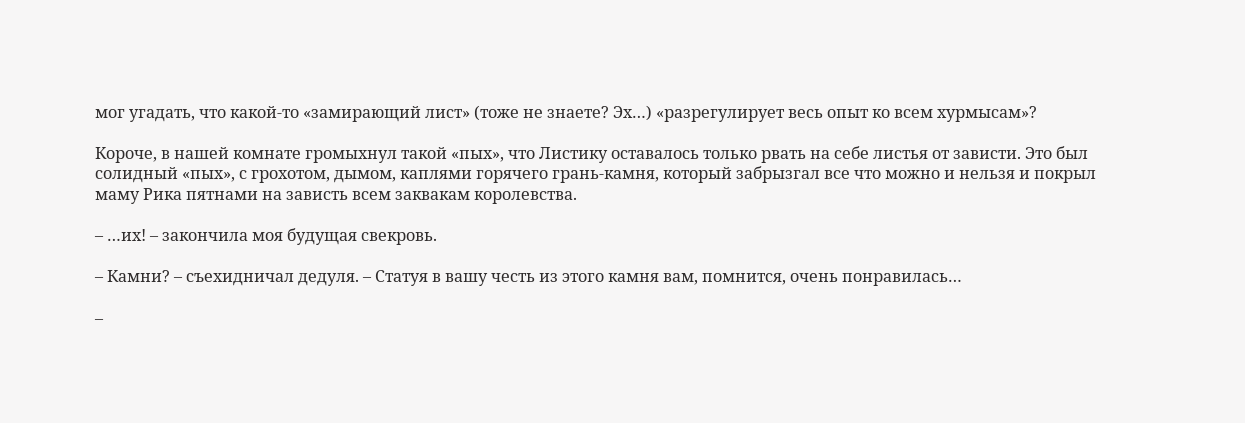мог угадать, что какой-то «замирающий лист» (тоже не знаете? Эх…) «разрегулирует весь опыт ко всем хурмысам»?

Короче, в нашей комнате громыхнул такой «пых», что Листику оставалось только рвать на себе листья от зависти. Это был солидный «пых», с грохотом, дымом, каплями горячего грань-камня, который забрызгал все что можно и нельзя и покрыл маму Рика пятнами на зависть всем заквакам королевства.

– …их! – закончила моя будущая свекровь.

– Камни? – съехидничал дедуля. – Статуя в вашу честь из этого камня вам, помнится, очень понравилась…

–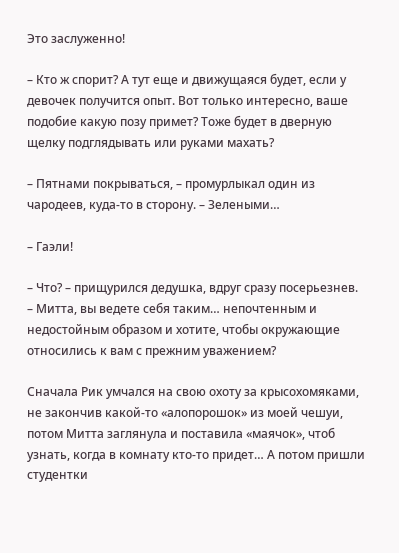Это заслуженно!

– Кто ж спорит? А тут еще и движущаяся будет, если у девочек получится опыт. Вот только интересно, ваше подобие какую позу примет? Тоже будет в дверную щелку подглядывать или руками махать?

– Пятнами покрываться, – промурлыкал один из чародеев, куда-то в сторону. – Зелеными…

– Гаэли!

– Что? – прищурился дедушка, вдруг сразу посерьезнев. – Митта, вы ведете себя таким… непочтенным и недостойным образом и хотите, чтобы окружающие относились к вам с прежним уважением?

Сначала Рик умчался на свою охоту за крысохомяками, не закончив какой-то «алопорошок» из моей чешуи, потом Митта заглянула и поставила «маячок», чтоб узнать, когда в комнату кто-то придет… А потом пришли студентки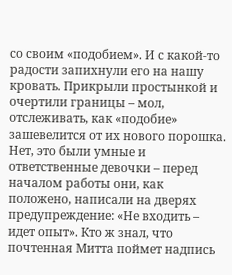со своим «подобием». И с какой-то радости запихнули его на нашу кровать. Прикрыли простынкой и очертили границы – мол, отслеживать, как «подобие» зашевелится от их нового порошка. Нет, это были умные и ответственные девочки – перед началом работы они, как положено, написали на дверях предупреждение: «Не входить – идет опыт». Кто ж знал, что почтенная Митта поймет надпись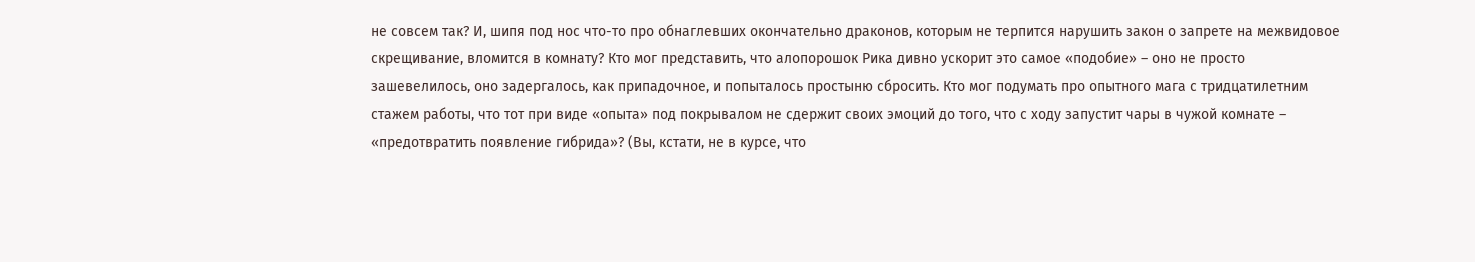не совсем так? И, шипя под нос что-то про обнаглевших окончательно драконов, которым не терпится нарушить закон о запрете на межвидовое скрещивание, вломится в комнату? Кто мог представить, что алопорошок Рика дивно ускорит это самое «подобие» – оно не просто зашевелилось, оно задергалось, как припадочное, и попыталось простыню сбросить. Кто мог подумать про опытного мага с тридцатилетним стажем работы, что тот при виде «опыта» под покрывалом не сдержит своих эмоций до того, что с ходу запустит чары в чужой комнате – «предотвратить появление гибрида»? (Вы, кстати, не в курсе, что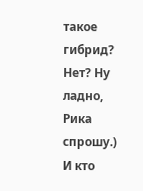такое гибрид? Нет? Ну ладно, Рика спрошу.) И кто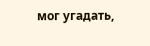мог угадать,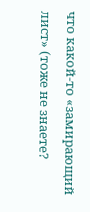что какой-то «замирающий лист» (тоже не знаете?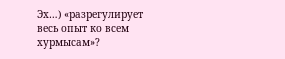Эх…) «разрегулирует весь опыт ко всем хурмысам»?